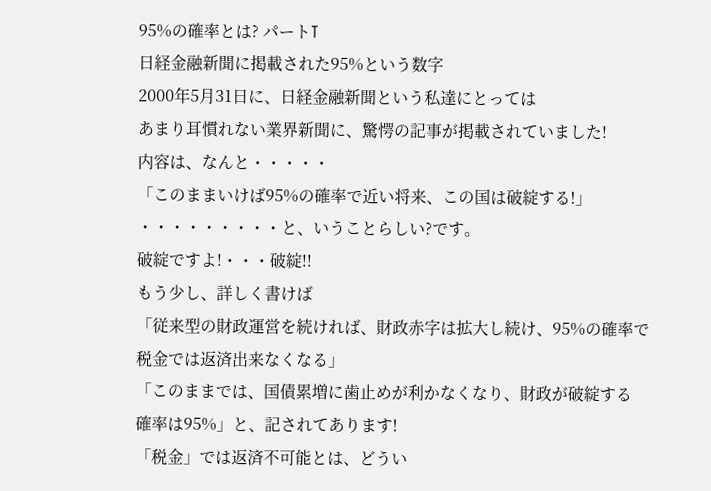95%の確率とは? パートT
日経金融新聞に掲載された95%という数字
2000年5月31日に、日経金融新聞という私達にとっては
あまり耳慣れない業界新聞に、驚愕の記事が掲載されていました!
内容は、なんと・・・・・
「このままいけば95%の確率で近い将来、この国は破綻する!」
・・・・・・・・・と、いうことらしい?です。
破綻ですよ!・・・破綻!!
もう少し、詳しく書けば
「従来型の財政運営を続ければ、財政赤字は拡大し続け、95%の確率で
税金では返済出来なくなる」
「このままでは、国債累増に歯止めが利かなくなり、財政が破綻する
確率は95%」と、記されてあります!
「税金」では返済不可能とは、どうい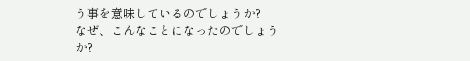う事を意味しているのでしょうか?
なぜ、こんなことになったのでしょうか?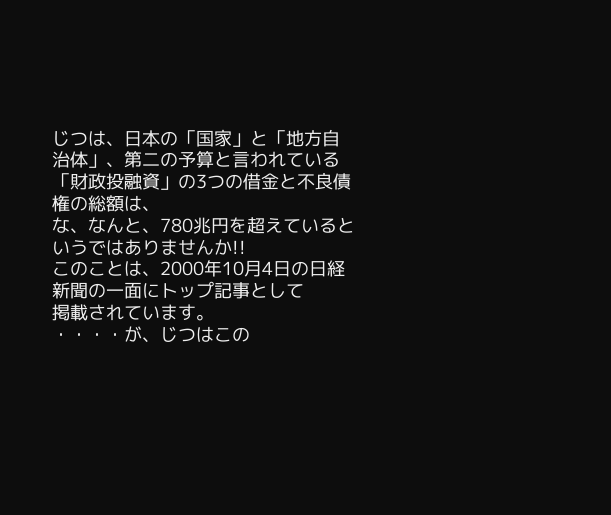じつは、日本の「国家」と「地方自治体」、第二の予算と言われている
「財政投融資」の3つの借金と不良債権の総額は、
な、なんと、780兆円を超えているというではありませんか!!
このことは、2000年10月4日の日経新聞の一面にトップ記事として
掲載されています。
・・・・が、じつはこの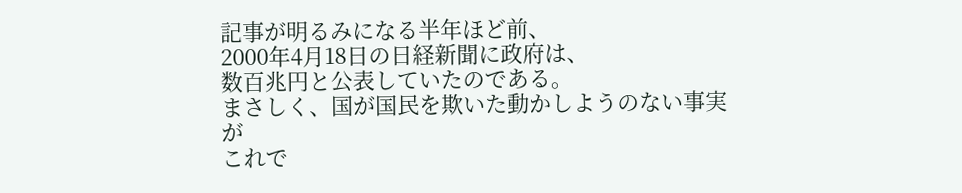記事が明るみになる半年ほど前、
2000年4月18日の日経新聞に政府は、
数百兆円と公表していたのである。
まさしく、国が国民を欺いた動かしようのない事実が
これで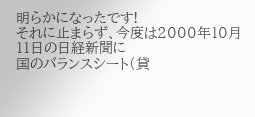明らかになったです!
それに止まらず、今度は2000年10月11日の日経新聞に
国のバランスシート(貸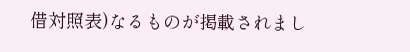借対照表)なるものが掲載されまし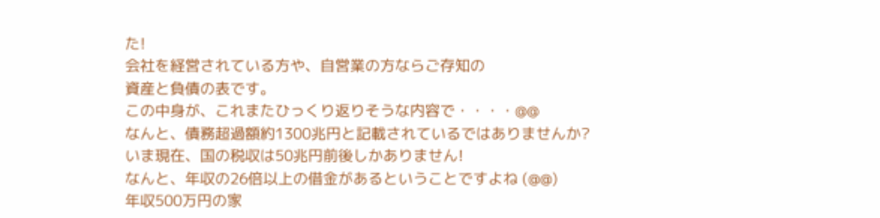た!
会社を経営されている方や、自営業の方ならご存知の
資産と負債の表です。
この中身が、これまたひっくり返りそうな内容で・・・・@@
なんと、債務超過額約1300兆円と記載されているではありませんか?
いま現在、国の税収は50兆円前後しかありません!
なんと、年収の26倍以上の借金があるということですよね (@@)
年収500万円の家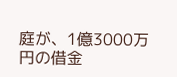庭が、1億3000万円の借金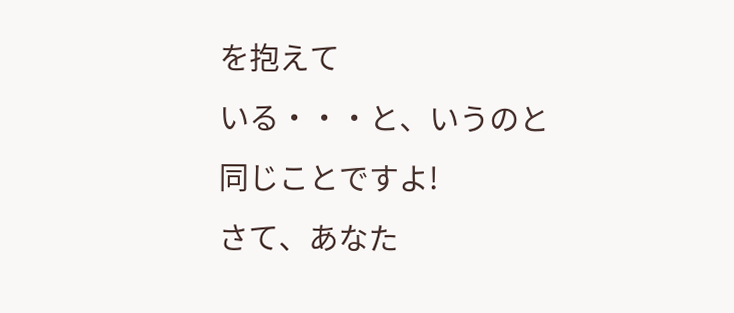を抱えて
いる・・・と、いうのと同じことですよ!
さて、あなた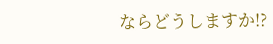ならどうしますか!?